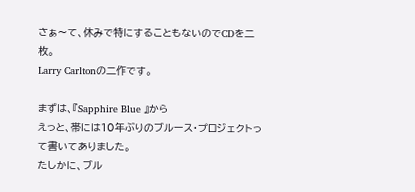さぁ〜て、休みで特にすることもないのでCDを二枚。
Larry Carltonの二作です。

まずは、『Sapphire Blue 』から
えっと、帯には10年ぶりのブルース・プロジェクトって書いてありました。
たしかに、ブル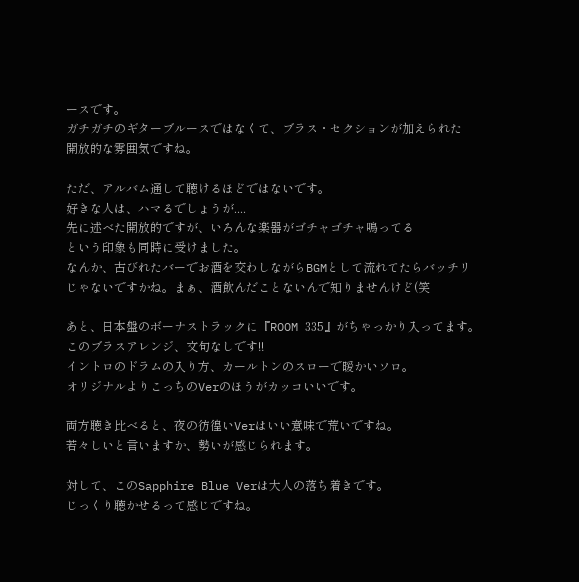ースです。
ガチガチのギターブルースではなくて、ブラス・セクションが加えられた
開放的な雰囲気ですね。

ただ、アルバム通して聴けるほどではないです。
好きな人は、ハマるでしょうが....
先に述べた開放的ですが、いろんな楽器がゴチャゴチャ鳴ってる
という印象も同時に受けました。
なんか、古びれたバーでお酒を交わしながらBGMとして流れてたらバッチリ
じゃないですかね。まぁ、酒飲んだことないんで知りませんけど(笑

あと、日本盤のボーナストラックに『ROOM 335』がちゃっかり入ってます。
このブラスアレンジ、文句なしです!!
イントロのドラムの入り方、カールトンのスローで暖かいソロ。
オリジナルよりこっちのVerのほうがカッコいいです。

両方聴き比べると、夜の彷徨いVerはいい意味で荒いですね。
若々しいと言いますか、勢いが感じられます。

対して、このSapphire Blue Verは大人の落ち着きです。
じっくり聴かせるって感じですね。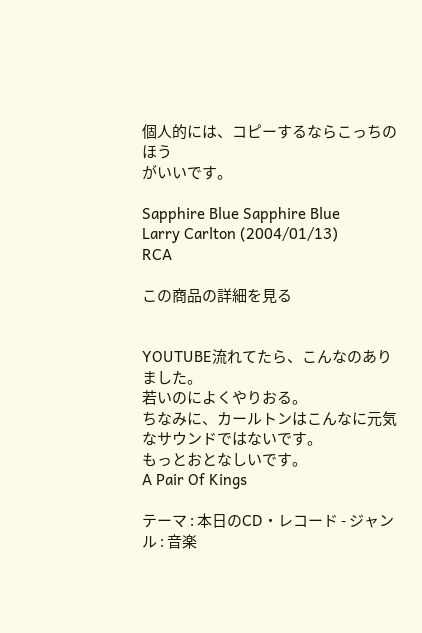個人的には、コピーするならこっちのほう
がいいです。

Sapphire Blue Sapphire Blue
Larry Carlton (2004/01/13)
RCA

この商品の詳細を見る


YOUTUBE流れてたら、こんなのありました。
若いのによくやりおる。
ちなみに、カールトンはこんなに元気なサウンドではないです。
もっとおとなしいです。
A Pair Of Kings

テーマ : 本日のCD・レコード - ジャンル : 音楽